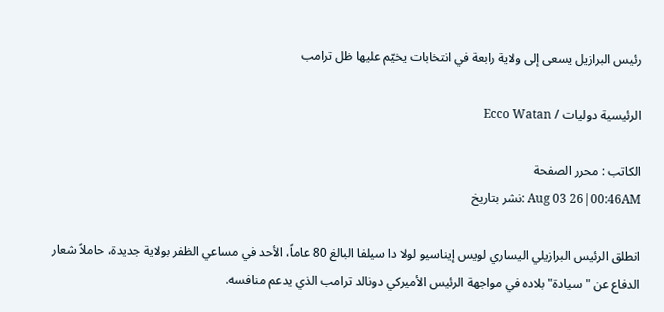رئيس البرازيل يسعى إلى ولاية رابعة في انتخابات يخيّم عليها ظل ترامب

الرئيسية دوليات / Ecco Watan

الكاتب : محرر الصفحة
Aug 03 26|00:46AM :نشر بتاريخ

انطلق الرئيس البرازيلي اليساري لويس إيناسيو لولا دا سيلفا البالغ 80 عاماً، الأحد في مساعي الظفر بولاية جديدة، حاملاً شعار الدفاع عن "سيادة" بلاده في مواجهة الرئيس الأميركي دونالد ترامب الذي يدعم منافسه.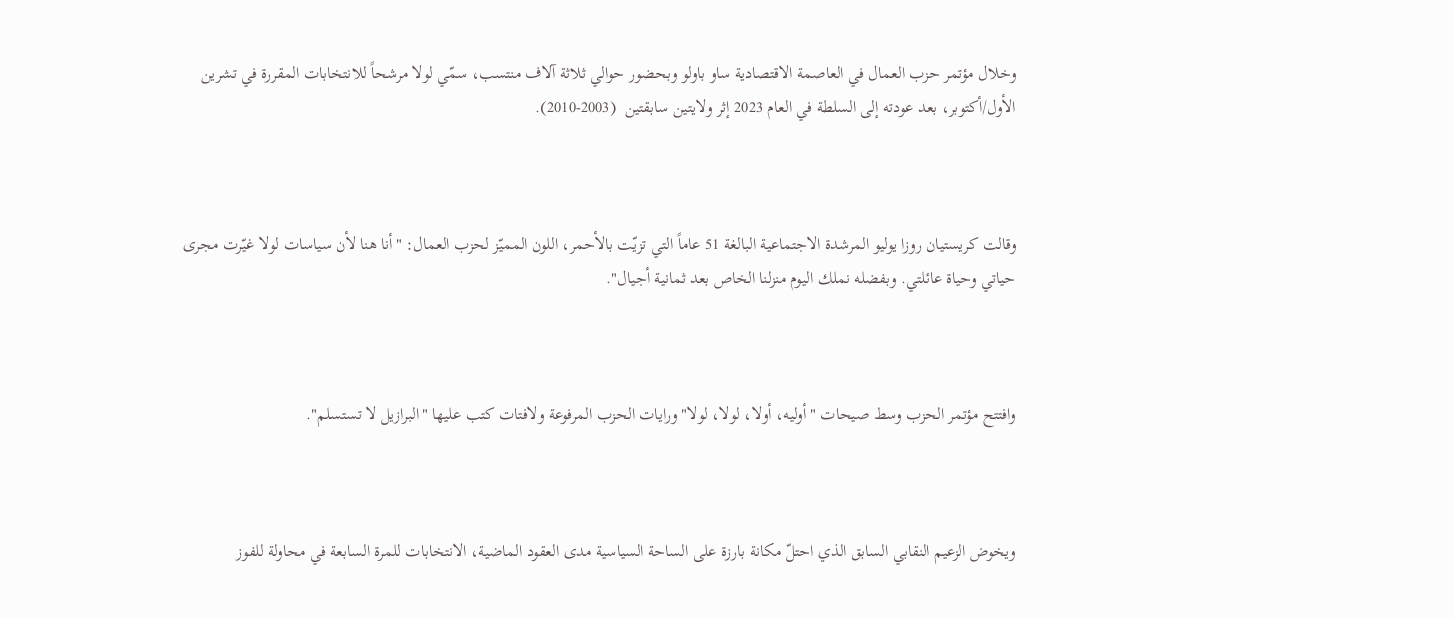وخلال مؤتمر حزب العمال في العاصمة الاقتصادية ساو باولو وبحضور حوالي ثلاثة آلاف منتسب، سمّي لولا مرشحاً للانتخابات المقررة في تشرين الأول/أكتوبر، بعد عودته إلى السلطة في العام 2023 إثر ولايتين سابقتين  (2003-2010).



وقالت كريستيان روزا يوليو المرشدة الاجتماعية البالغة 51 عاماً التي تزيّت بالأحمر، اللون المميّز لحزب العمال: "أنا هنا لأن سياسات لولا غيّرت مجرى حياتي وحياة عائلتي. وبفضله نملك اليوم منزلنا الخاص بعد ثمانية أجيال".



وافتتح مؤتمر الحزب وسط صيحات "أوليه، أولا، لولا، لولا" ورايات الحزب المرفوعة ولافتات كتب عليها "البرازيل لا تستسلم".



ويخوض الزعيم النقابي السابق الذي احتلّ مكانة بارزة على الساحة السياسية مدى العقود الماضية، الانتخابات للمرة السابعة في محاولة للفوز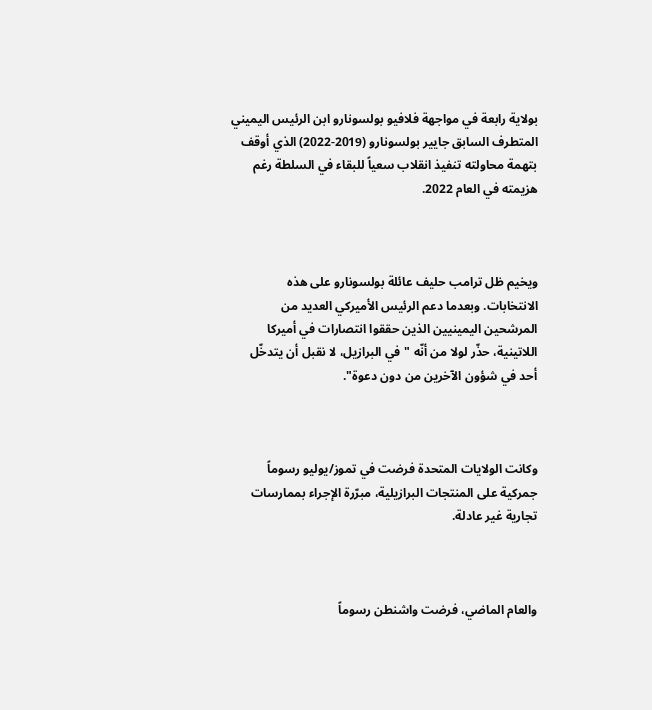بولاية رابعة في مواجهة فلافيو بولسونارو ابن الرئيس اليميني المتطرف السابق جايير بولسونارو (2019-2022) الذي أوقف بتهمة محاولته تنفيذ انقلاب سعياً للبقاء في السلطة رغم هزيمته في العام 2022.



ويخيم ظل ترامب حليف عائلة بولسونارو على هذه الانتخابات. وبعدما دعم الرئيس الأميركي العديد من المرشحين اليمينيين الذين حققوا انتصارات في أميركا اللاتينية، حذّر لولا من أنّه "في البرازيل، لا نقبل أن يتدخّل أحد في شؤون الآخرين من دون دعوة".



وكانت الولايات المتحدة فرضت في تموز/يوليو رسوماً جمركية على المنتجات البرازيلية، مبرّرة الإجراء بممارسات تجارية غير عادلة.



والعام الماضي، فرضت واشنطن رسوماً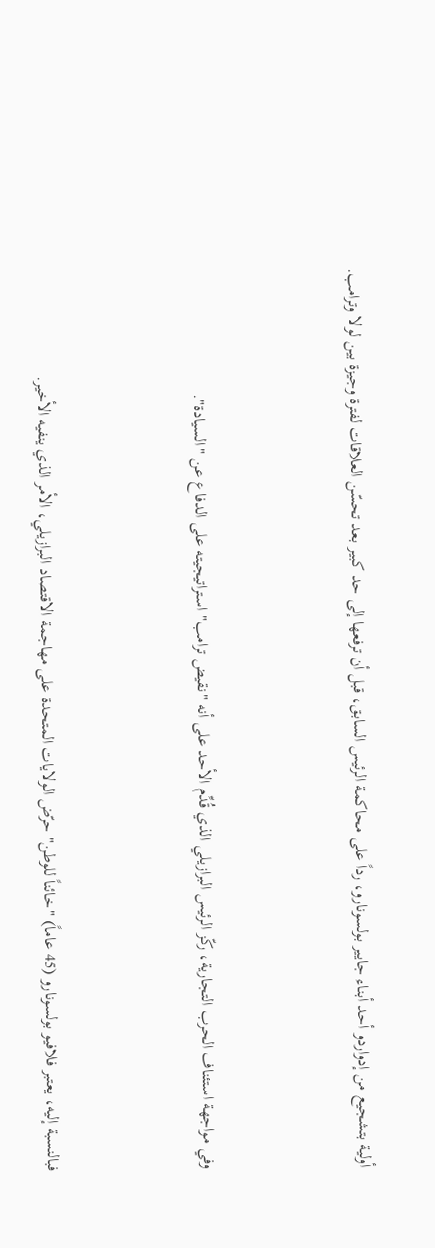أولية بتشجيع من إدواردو أحد أبناء جايير بولسونارو، رداً على محاكمة الرئيس السابق، قبل أن ترفعها إلى حد كبير بعد تحسّن العلاقات لفترة وجيزة بين لولا وترامب.



وفي مواجهة استئناف الحرب التجارية، ركّز الرئيس البرازيلي الذي قُدِّم الأحد على أنه "نقيض ترامب" استراتيجيته على الدفاع عن "السيادة".



فبالنسبة إليه، يعتبر فلافيو بولسونارو (45 عاماً) "خائناً للوطن" حرّض الولايات المتحدة على مهاجمة الاقتصاد البرازيلي، الأمر الذي ينفيه الأخير.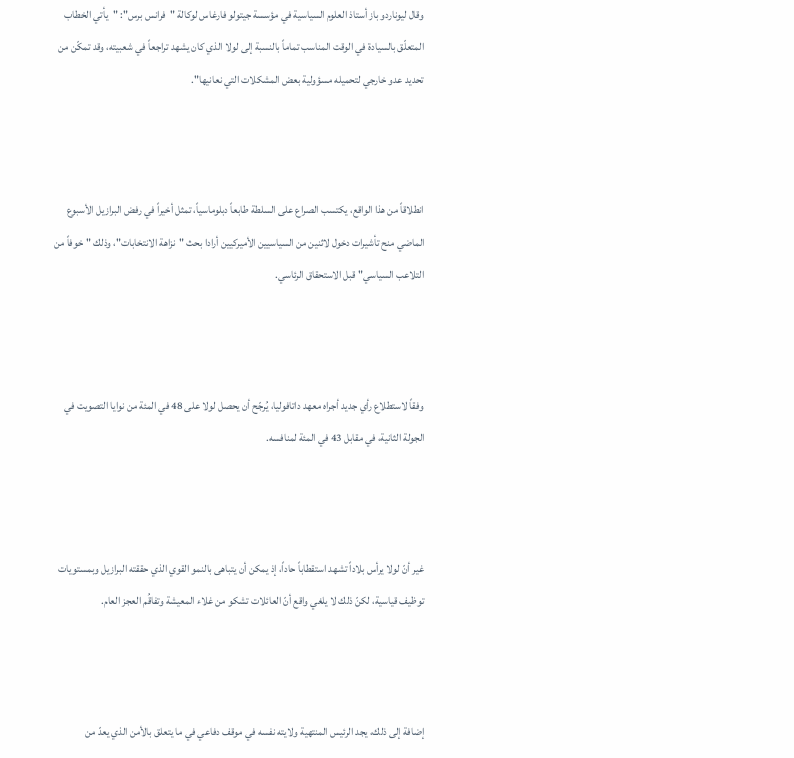وقال ليوناردو باز أستاذ العلوم السياسية في مؤسسة جيتولو فارغاس لوكالة "فرانس برس": "يأتي الخطاب المتعلّق بالسيادة في الوقت المناسب تماماً بالنسبة إلى لولا الذي كان يشهد تراجعاً في شعبيته، وقد تمكّن من تحديد عدو خارجي لتحميله مسؤولية بعض المشكلات التي نعانيها".



انطلاقاً من هذا الواقع، يكتسب الصراع على السلطة طابعاً دبلوماسياً، تمثل أخيراً في رفض البرازيل الأسبوع الماضي منح تأشيرات دخول لاثنين من السياسيين الأميركيين أرادا بحث "نزاهة الانتخابات"، وذلك "خوفاً من التلاعب السياسي" قبل الاستحقاق الرئاسي.



وفقاً لاستطلاع رأي جديد أجراه معهد داتافوليا، يُرجّح أن يحصل لولا على 48 في المئة من نوايا التصويت في الجولة الثانية، في مقابل 43 في المئة لمنافسه.



غير أنّ لولا يرأس بلاداً تشهد استقطاباً حاداً، إذ يمكن أن يتباهى بالنمو القوي الذي حققته البرازيل وبمستويات توظيف قياسية، لكنّ ذلك لا يلغي واقع أنّ العائلات تشكو من غلاء المعيشة وتفاقُم العجز العام.



إضافة إلى ذلك، يجد الرئيس المنتهية ولايته نفسه في موقف دفاعي في ما يتعلق بالأمن الذي يعدّ من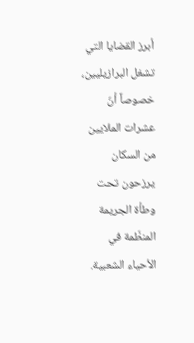أبرز القضايا التي تشغل البرازيليين، خصوصاً أنّ عشرات الملايين من السكان يرزحون تحت وطأة الجريمة المنظّمة في الأحياء الشعبية.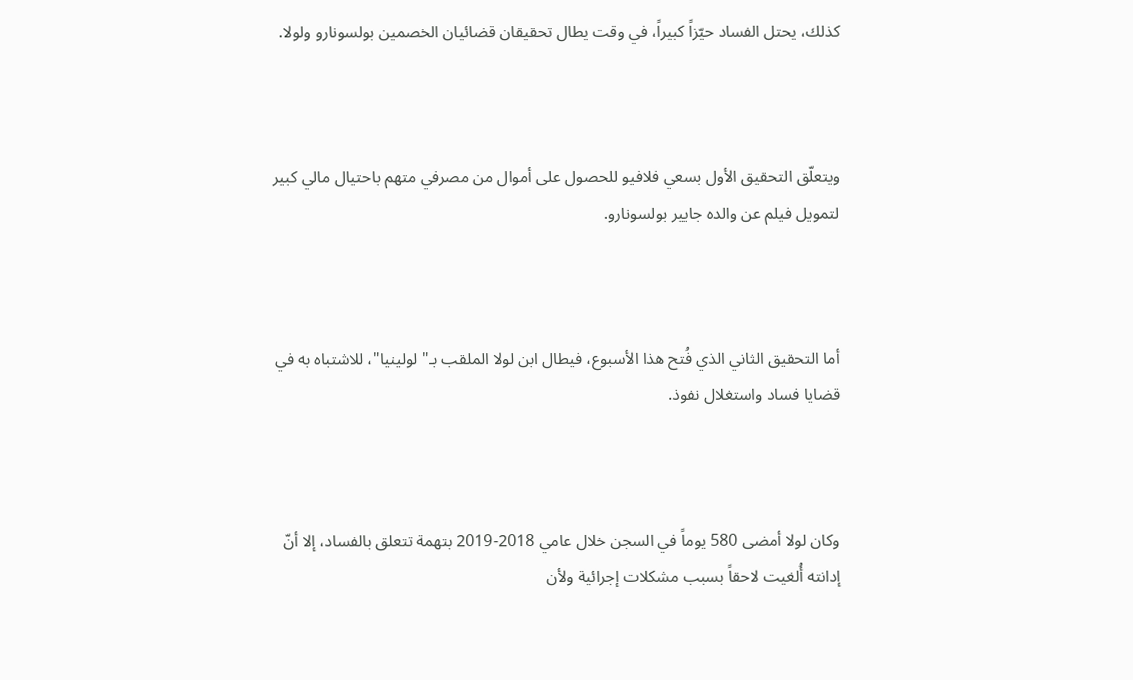كذلك، يحتل الفساد حيّزاً كبيراً، في وقت يطال تحقيقان قضائيان الخصمين بولسونارو ولولا.



ويتعلّق التحقيق الأول بسعي فلافيو للحصول على أموال من مصرفي متهم باحتيال مالي كبير لتمويل فيلم عن والده جايير بولسونارو.



أما التحقيق الثاني الذي فُتح هذا الأسبوع، فيطال ابن لولا الملقب بـ"لولينيا"، للاشتباه به في قضايا فساد واستغلال نفوذ.



وكان لولا أمضى 580 يوماً في السجن خلال عامي 2018-2019 بتهمة تتعلق بالفساد، إلا أنّ إدانته أُلغيت لاحقاً بسبب مشكلات إجرائية ولأن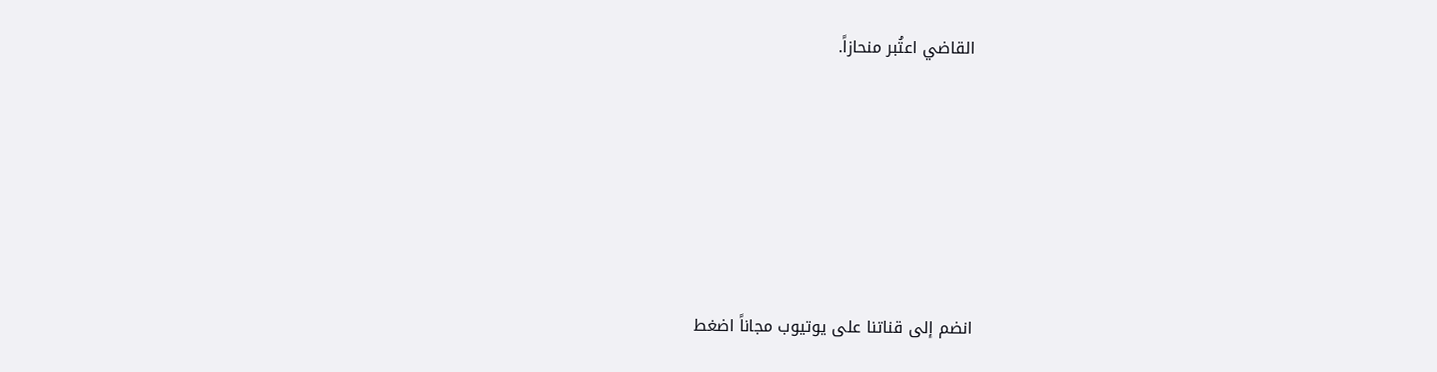القاضي اعتُبر منحازاً.







انضم إلى قناتنا على يوتيوب مجاناً اضغط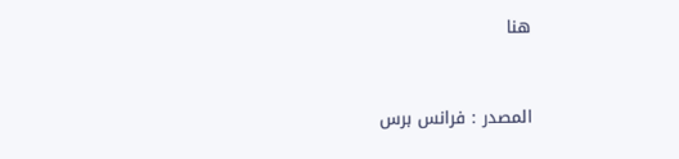هنا


المصدر : فرانس برس